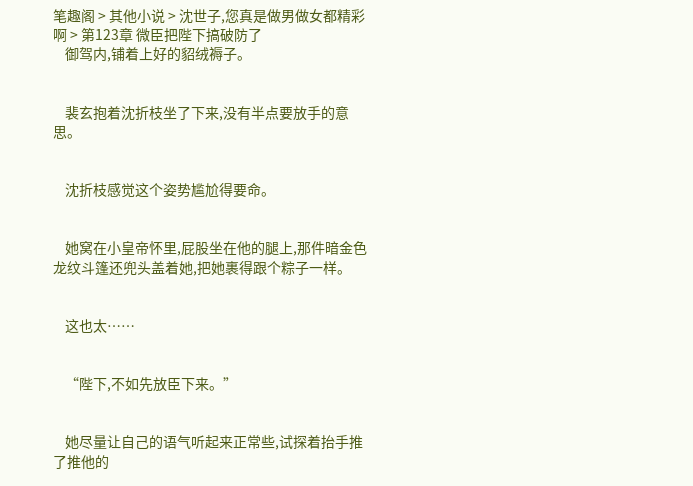笔趣阁 > 其他小说 > 沈世子,您真是做男做女都精彩啊 > 第123章 微臣把陛下搞破防了
    御驾内,铺着上好的貂绒褥子。


    裴玄抱着沈折枝坐了下来,没有半点要放手的意思。


    沈折枝感觉这个姿势尴尬得要命。


    她窝在小皇帝怀里,屁股坐在他的腿上,那件暗金色龙纹斗篷还兜头盖着她,把她裹得跟个粽子一样。


    这也太……


    “陛下,不如先放臣下来。”


    她尽量让自己的语气听起来正常些,试探着抬手推了推他的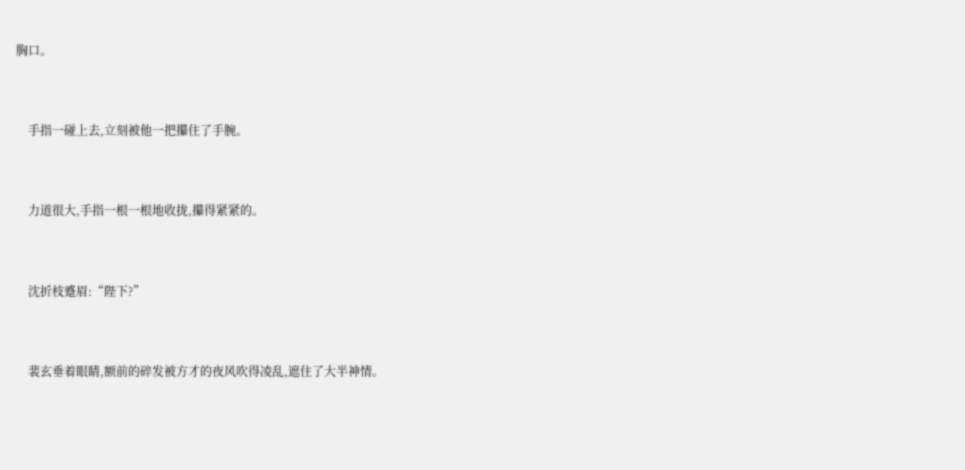胸口。


    手指一碰上去,立刻被他一把攥住了手腕。


    力道很大,手指一根一根地收拢,攥得紧紧的。


    沈折枝蹙眉:“陛下?”


    裴玄垂着眼睛,额前的碎发被方才的夜风吹得凌乱,遮住了大半神情。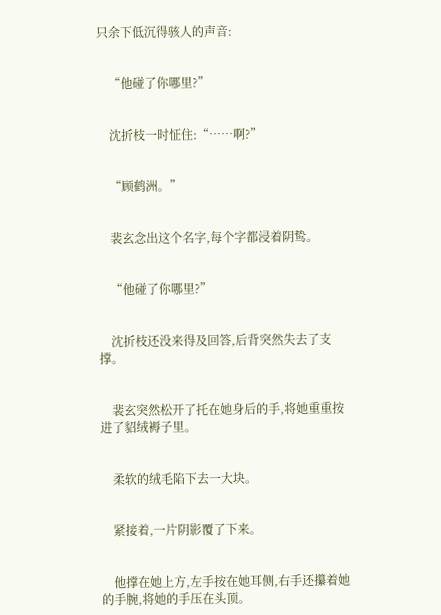只余下低沉得骇人的声音:


    “他碰了你哪里?”


    沈折枝一时怔住:“……啊?”


    “顾鹤洲。”


    裴玄念出这个名字,每个字都浸着阴鸷。


    “他碰了你哪里?”


    沈折枝还没来得及回答,后背突然失去了支撑。


    裴玄突然松开了托在她身后的手,将她重重按进了貂绒褥子里。


    柔软的绒毛陷下去一大块。


    紧接着,一片阴影覆了下来。


    他撑在她上方,左手按在她耳侧,右手还攥着她的手腕,将她的手压在头顶。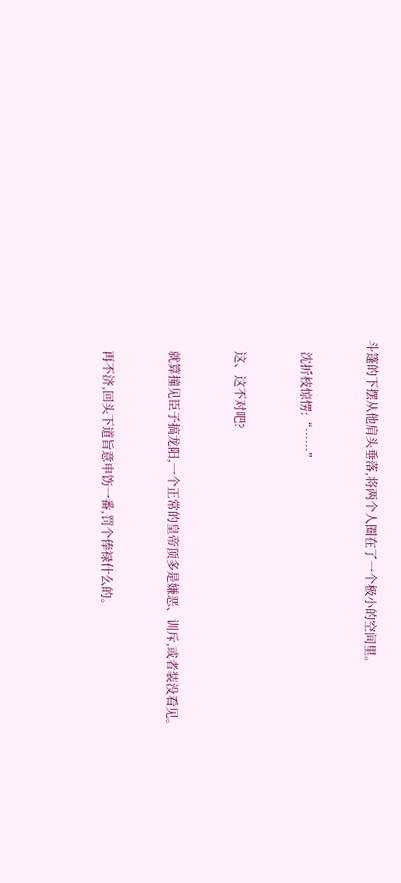斗篷的下摆从他肩头垂落,将两个人圈在了一个极小的空间里。


    沈折枝惊愣:“……”


    这、这不对吧?


    就算撞见臣子搞龙阳,一个正常的皇帝顶多是嫌恶、训斥,或者装没看见。


    再不济,回头下道旨意申饬一番,罚个俸禄什么的。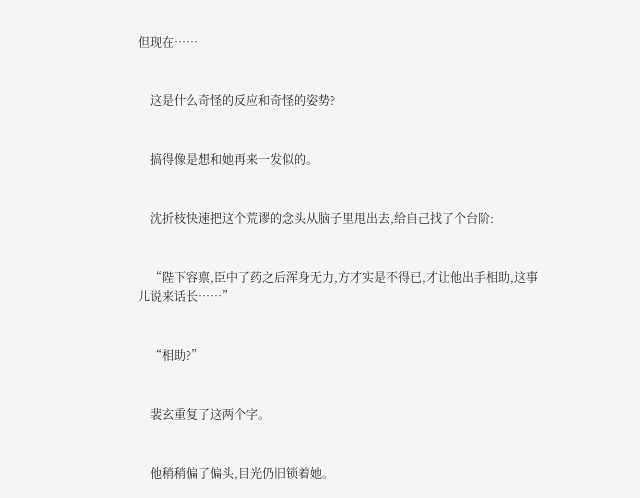但现在……


    这是什么奇怪的反应和奇怪的姿势?


    搞得像是想和她再来一发似的。


    沈折枝快速把这个荒谬的念头从脑子里甩出去,给自己找了个台阶:


    “陛下容禀,臣中了药之后浑身无力,方才实是不得已,才让他出手相助,这事儿说来话长……”


    “相助?”


    裴玄重复了这两个字。


    他稍稍偏了偏头,目光仍旧锁着她。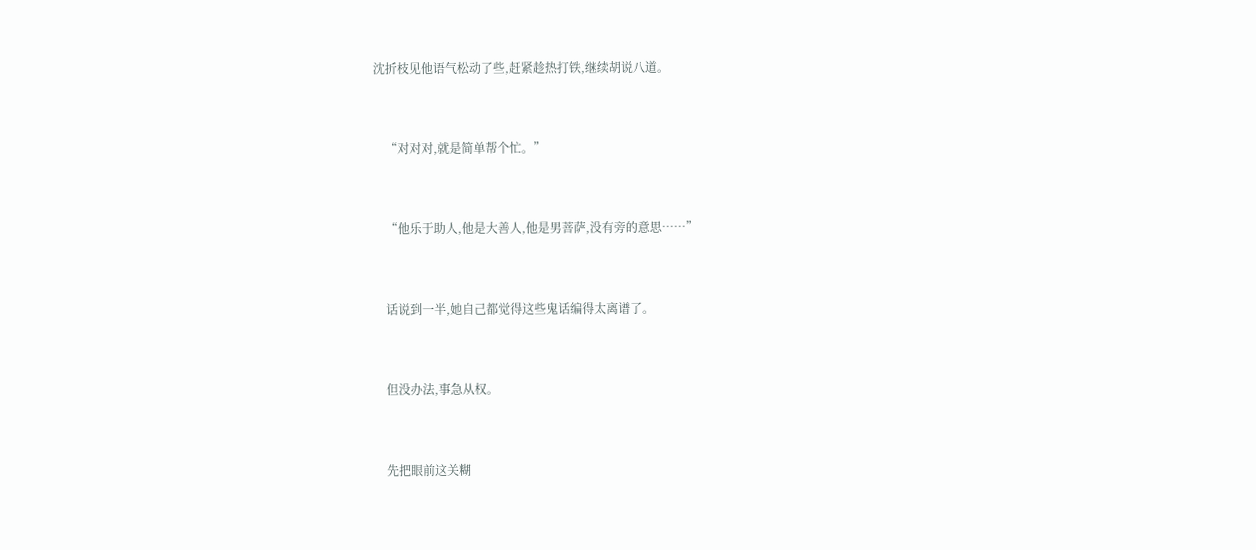沈折枝见他语气松动了些,赶紧趁热打铁,继续胡说八道。


    “对对对,就是简单帮个忙。”


    “他乐于助人,他是大善人,他是男菩萨,没有旁的意思……”


    话说到一半,她自己都觉得这些鬼话编得太离谱了。


    但没办法,事急从权。


    先把眼前这关糊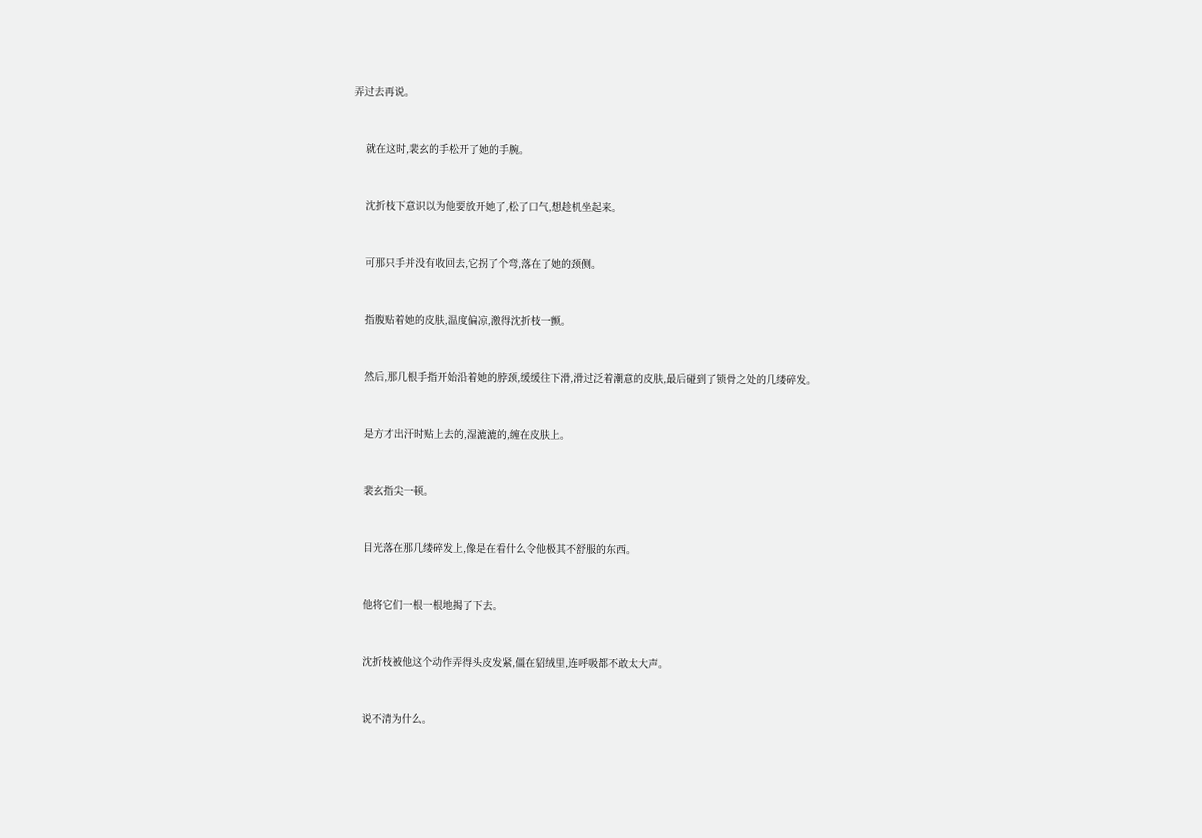弄过去再说。


    就在这时,裴玄的手松开了她的手腕。


    沈折枝下意识以为他要放开她了,松了口气,想趁机坐起来。


    可那只手并没有收回去,它拐了个弯,落在了她的颈侧。


    指腹贴着她的皮肤,温度偏凉,激得沈折枝一颤。


    然后,那几根手指开始沿着她的脖颈,缓缓往下滑,滑过泛着潮意的皮肤,最后碰到了锁骨之处的几缕碎发。


    是方才出汗时贴上去的,湿漉漉的,缠在皮肤上。


    裴玄指尖一顿。


    目光落在那几缕碎发上,像是在看什么令他极其不舒服的东西。


    他将它们一根一根地揭了下去。


    沈折枝被他这个动作弄得头皮发紧,僵在貂绒里,连呼吸都不敢太大声。


    说不清为什么。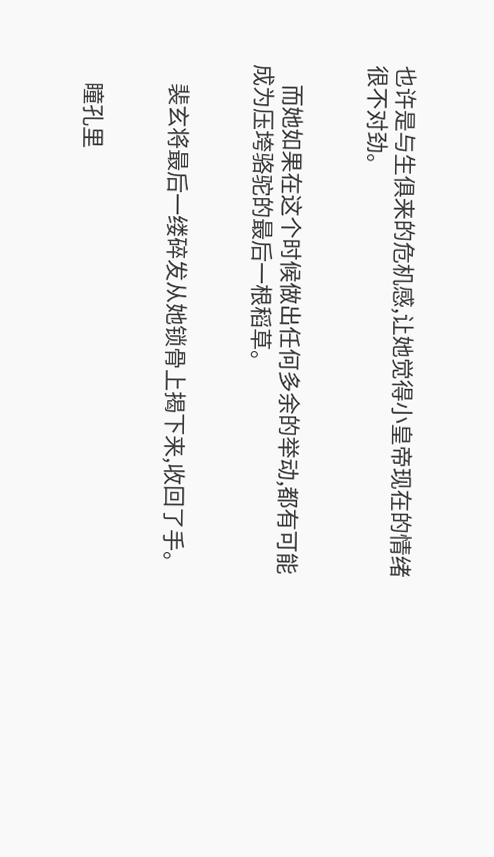也许是与生俱来的危机感,让她觉得小皇帝现在的情绪很不对劲。


    而她如果在这个时候做出任何多余的举动,都有可能成为压垮骆驼的最后一根稻草。


    裴玄将最后一缕碎发从她锁骨上揭下来,收回了手。


    瞳孔里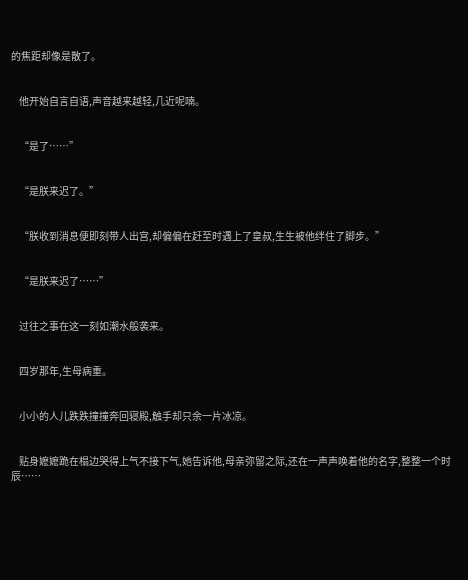的焦距却像是散了。


    他开始自言自语,声音越来越轻,几近呢喃。


    “是了……”


    “是朕来迟了。”


    “朕收到消息便即刻带人出宫,却偏偏在赶至时遇上了皇叔,生生被他绊住了脚步。”


    “是朕来迟了……”


    过往之事在这一刻如潮水般袭来。


    四岁那年,生母病重。


    小小的人儿跌跌撞撞奔回寝殿,触手却只余一片冰凉。


    贴身嬷嬷跪在榻边哭得上气不接下气,她告诉他,母亲弥留之际,还在一声声唤着他的名字,整整一个时辰……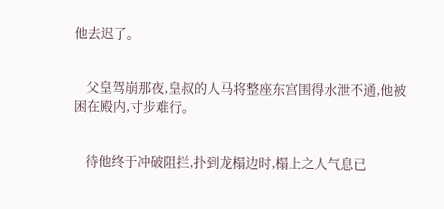他去迟了。


    父皇驾崩那夜,皇叔的人马将整座东宫围得水泄不通,他被困在殿内,寸步难行。


    待他终于冲破阻拦,扑到龙榻边时,榻上之人气息已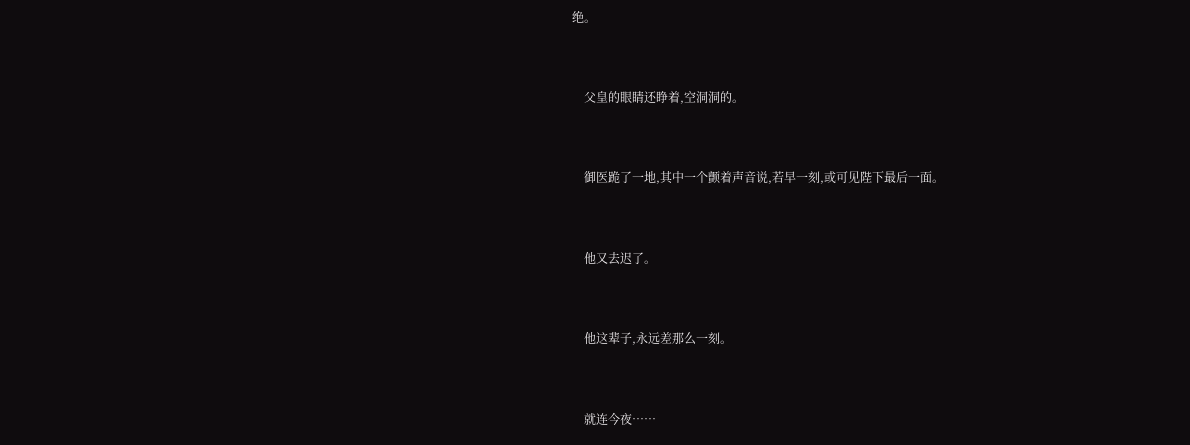绝。


    父皇的眼睛还睁着,空洞洞的。


    御医跪了一地,其中一个颤着声音说,若早一刻,或可见陛下最后一面。


    他又去迟了。


    他这辈子,永远差那么一刻。


    就连今夜……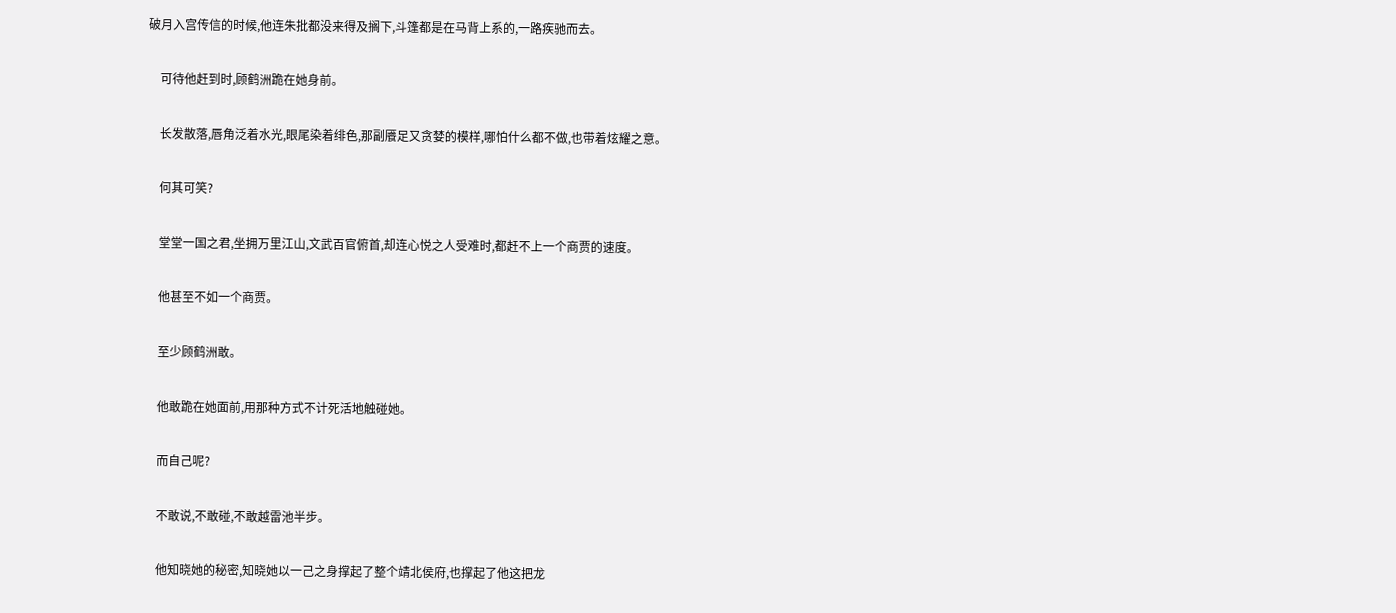破月入宫传信的时候,他连朱批都没来得及搁下,斗篷都是在马背上系的,一路疾驰而去。


    可待他赶到时,顾鹤洲跪在她身前。


    长发散落,唇角泛着水光,眼尾染着绯色,那副餍足又贪婪的模样,哪怕什么都不做,也带着炫耀之意。


    何其可笑?


    堂堂一国之君,坐拥万里江山,文武百官俯首,却连心悦之人受难时,都赶不上一个商贾的速度。


    他甚至不如一个商贾。


    至少顾鹤洲敢。


    他敢跪在她面前,用那种方式不计死活地触碰她。


    而自己呢?


    不敢说,不敢碰,不敢越雷池半步。


    他知晓她的秘密,知晓她以一己之身撑起了整个靖北侯府,也撑起了他这把龙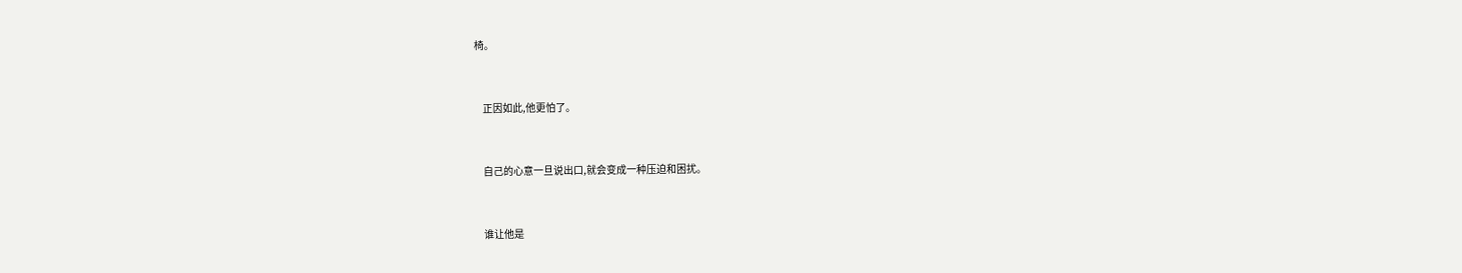椅。


    正因如此,他更怕了。


    自己的心意一旦说出口,就会变成一种压迫和困扰。


    谁让他是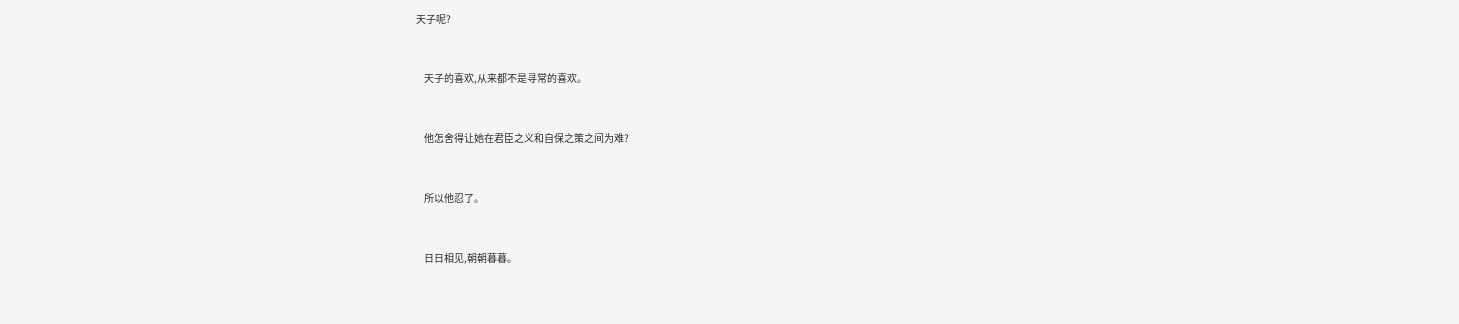天子呢?


    天子的喜欢,从来都不是寻常的喜欢。


    他怎舍得让她在君臣之义和自保之策之间为难?


    所以他忍了。


    日日相见,朝朝暮暮。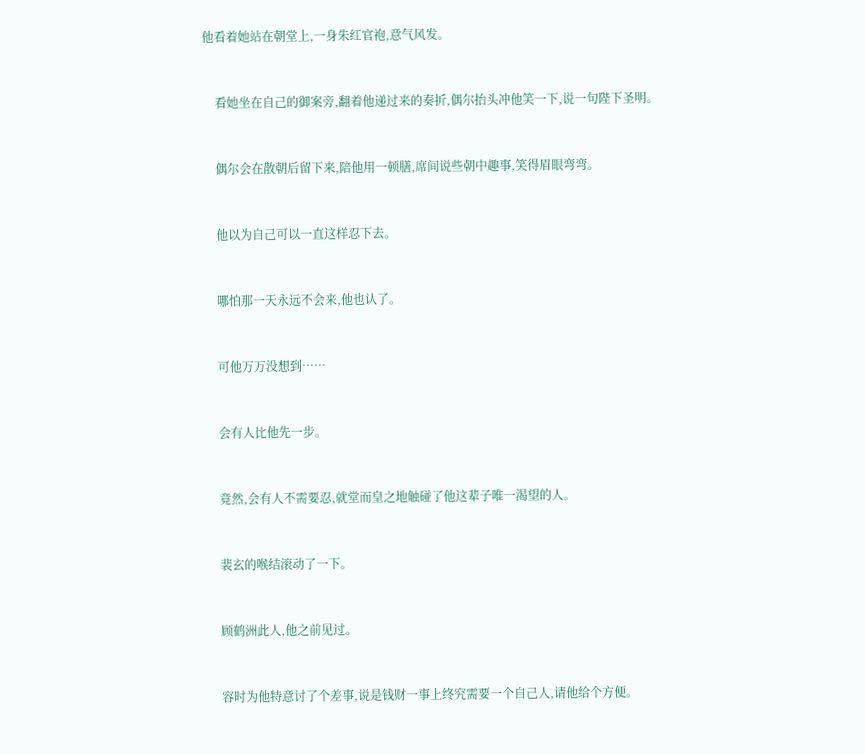他看着她站在朝堂上,一身朱红官袍,意气风发。


    看她坐在自己的御案旁,翻着他递过来的奏折,偶尔抬头冲他笑一下,说一句陛下圣明。


    偶尔会在散朝后留下来,陪他用一顿膳,席间说些朝中趣事,笑得眉眼弯弯。


    他以为自己可以一直这样忍下去。


    哪怕那一天永远不会来,他也认了。


    可他万万没想到……


    会有人比他先一步。


    竟然,会有人不需要忍,就堂而皇之地触碰了他这辈子唯一渴望的人。


    裴玄的喉结滚动了一下。


    顾鹤洲此人,他之前见过。


    容时为他特意讨了个差事,说是钱财一事上终究需要一个自己人,请他给个方便。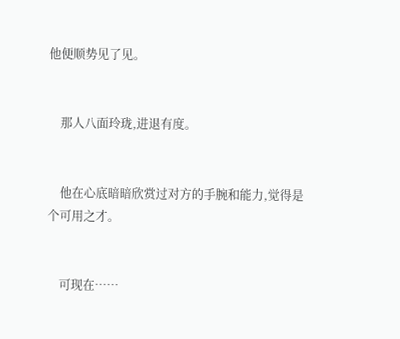他便顺势见了见。


    那人八面玲珑,进退有度。


    他在心底暗暗欣赏过对方的手腕和能力,觉得是个可用之才。


    可现在……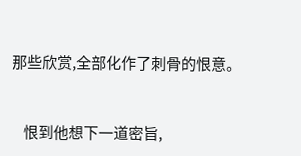那些欣赏,全部化作了刺骨的恨意。


    恨到他想下一道密旨,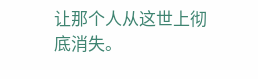让那个人从这世上彻底消失。